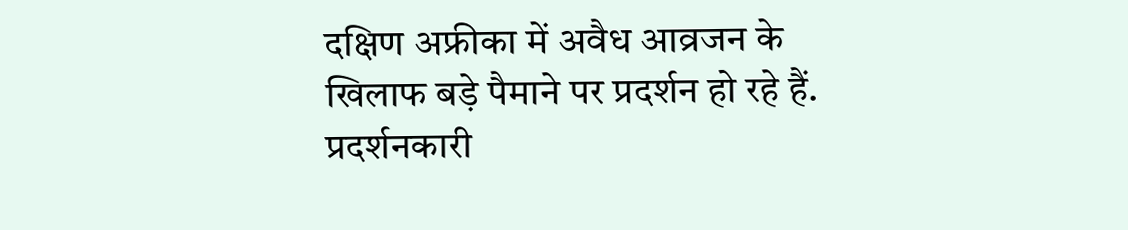दक्षिण अफ्रीका में अवैध आव्रजन के खिलाफ बड़े पैमाने पर प्रदर्शन हो रहे हैं. प्रदर्शनकारी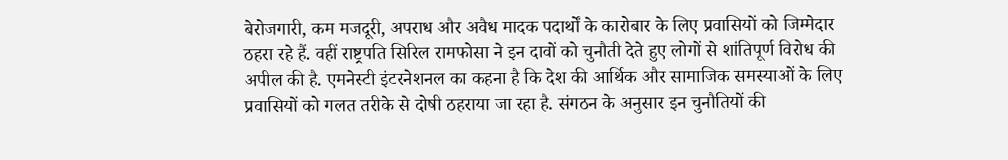बेरोजगारी, कम मजदूरी, अपराध और अवैध मादक पदार्थों के कारोबार के लिए प्रवासियों को जिम्मेदार ठहरा रहे हैं. वहीं राष्ट्रपति सिरिल रामफोसा ने इन दावों को चुनौती देते हुए लोगों से शांतिपूर्ण विरोध की अपील की है. एमनेस्टी इंटरनेशनल का कहना है कि देश की आर्थिक और सामाजिक समस्याओं के लिए प्रवासियों को गलत तरीके से दोषी ठहराया जा रहा है. संगठन के अनुसार इन चुनौतियों की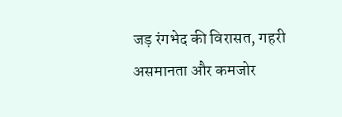जड़ रंगभेद की विरासत, गहरी असमानता और कमजोर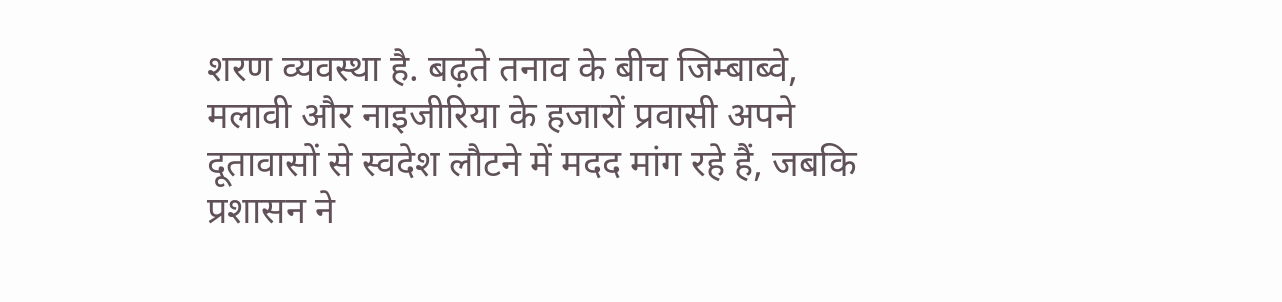शरण व्यवस्था है. बढ़ते तनाव के बीच जिम्बाब्वे, मलावी और नाइजीरिया के हजारों प्रवासी अपने दूतावासों से स्वदेश लौटने में मदद मांग रहे हैं, जबकि प्रशासन ने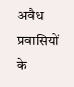अवैध प्रवासियों के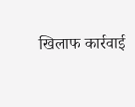खिलाफ कार्रवाई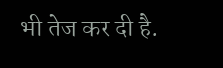भी तेज कर दी है.